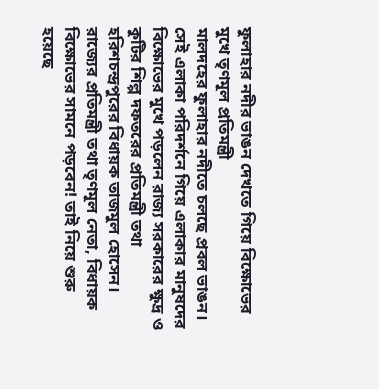ফুলাহার নদীর ভাঙন দেখতে গিয়ে বিক্ষোভের মুখে তৃণমূল প্রতিমন্ত্রী
মালদহের ফুলাহার নদীতে চলছে প্রবল ভাঙন। সেই এলাকা পরিদর্শনে গিয়ে এলাকার মানুষদের বিক্ষোভের মুখে পড়লেন রাজ্য সরকারের ক্ষুদ্র ও কুটির শিল্প দফতরের প্রতিমন্ত্রী তথা হরিশচন্দ্রপুরের বিধায়ক তাজমুল হোসেন। রাজ্যের প্রতিমন্ত্রী তথা তৃণমূল নেতা, বিধায়ক বিক্ষোভের সামনে পড়বেন! তাই নিয়ে শুরু হয়েছে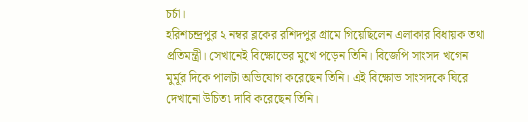চর্চা।
হরিশচন্দ্রপুর ২ নম্বর ব্লকের রশিদপুর গ্রামে গিয়েছিলেন এলাকার বিধায়ক তথা প্রতিমন্ত্রী। সেখানেই বিক্ষোভের মুখে পড়েন তিনি। বিজেপি সাংসদ খগেন মুর্মূর দিকে পালটা অভিযোগ করেছেন তিনি। এই বিক্ষোভ সাংসদকে ঘিরে দেখানো উচিত৷ দাবি করেছেন তিনি।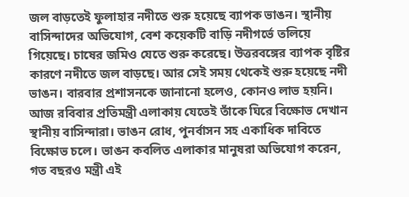জল বাড়তেই ফুলাহার নদীতে শুরু হয়েছে ব্যাপক ভাঙন। স্থানীয় বাসিন্দাদের অভিযোগ, বেশ কয়েকটি বাড়ি নদীগর্ভে তলিয়ে গিয়েছে। চাষের জমিও যেতে শুরু করেছে। উত্তরবঙ্গের ব্যাপক বৃষ্টির কারণে নদীতে জল বাড়ছে। আর সেই সময় থেকেই শুরু হয়েছে নদী ভাঙন। বারবার প্রশাসনকে জানানো হলেও, কোনও লাভ হয়নি।
আজ রবিবার প্রতিমন্ত্রী এলাকায় যেতেই তাঁকে ঘিরে বিক্ষোভ দেখান স্থানীয় বাসিন্দারা। ভাঙন রোধ, পুনর্বাসন সহ একাধিক দাবিতে বিক্ষোভ চলে। ভাঙন কবলিত এলাকার মানুষরা অভিযোগ করেন, গত বছরও মন্ত্রী এই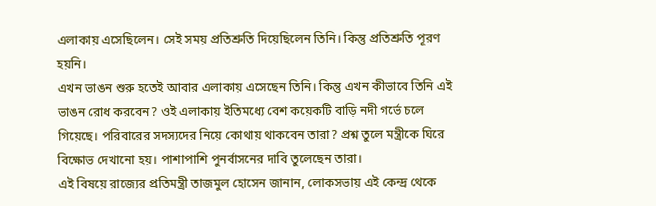এলাকায় এসেছিলেন। সেই সময় প্রতিশ্রুতি দিয়েছিলেন তিনি। কিন্তু প্রতিশ্রুতি পূরণ হয়নি।
এখন ভাঙন শুরু হতেই আবার এলাকায় এসেছেন তিনি। কিন্তু এখন কীভাবে তিনি এই ভাঙন রোধ করবেন? ওই এলাকায় ইতিমধ্যে বেশ কয়েকটি বাড়ি নদী গর্ভে চলে গিয়েছে। পরিবারের সদস্যদের নিয়ে কোথায় থাকবেন তারা? প্রশ্ন তুলে মন্ত্রীকে ঘিরে বিক্ষোভ দেখানো হয়। পাশাপাশি পুনর্বাসনের দাবি তুলেছেন তারা।
এই বিষয়ে রাজ্যের প্রতিমন্ত্রী তাজমুল হোসেন জানান, লোকসভায় এই কেন্দ্র থেকে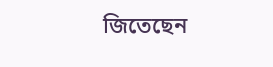জিতেছেন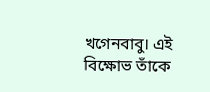খগেনবাবু। এই বিক্ষোভ তাঁকে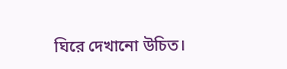ঘিরে দেখানো উচিত।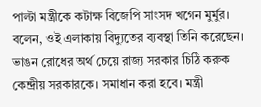পাল্টা মন্ত্রীকে কটাক্ষ বিজেপি সাংসদ খগেন মুর্মুর। বলেন, ওই এলাকায় বিদ্যুতের ব্যবস্থা তিনি করেছেন। ভাঙন রোধের অর্থ চেয়ে রাজ্য সরকার চিঠি করুক কেন্দ্রীয় সরকারকে। সমাধান করা হবে। মন্ত্রী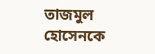তাজমুল হোসেনকে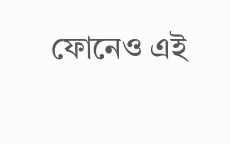ফোনেও এই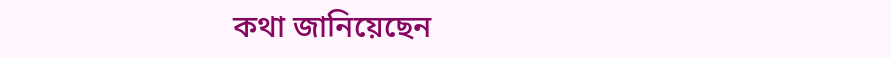কথা জানিয়েছেন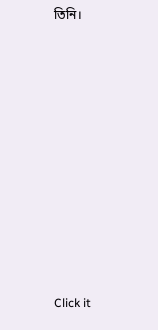তিনি।












Click it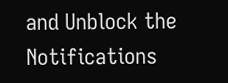and Unblock the Notifications